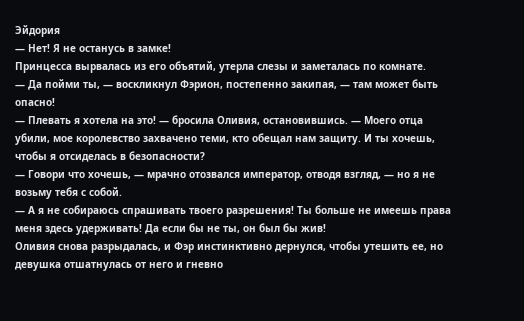Эйдория
— Нет! Я не останусь в замке!
Принцесса вырвалась из его объятий, утерла слезы и заметалась по комнате.
— Да пойми ты, — воскликнул Фэрион, постепенно закипая, — там может быть опасно!
— Плевать я хотела на это! — бросила Оливия, остановившись. — Моего отца убили, мое королевство захвачено теми, кто обещал нам защиту. И ты хочешь, чтобы я отсиделась в безопасности?
— Говори что хочешь, — мрачно отозвался император, отводя взгляд, — но я не возьму тебя с собой.
— А я не собираюсь спрашивать твоего разрешения! Ты больше не имеешь права меня здесь удерживать! Да если бы не ты, он был бы жив!
Оливия снова разрыдалась, и Фэр инстинктивно дернулся, чтобы утешить ее, но девушка отшатнулась от него и гневно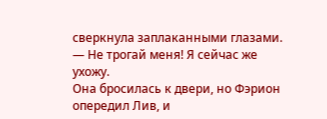сверкнула заплаканными глазами.
— Не трогай меня! Я сейчас же ухожу.
Она бросилась к двери, но Фэрион опередил Лив, и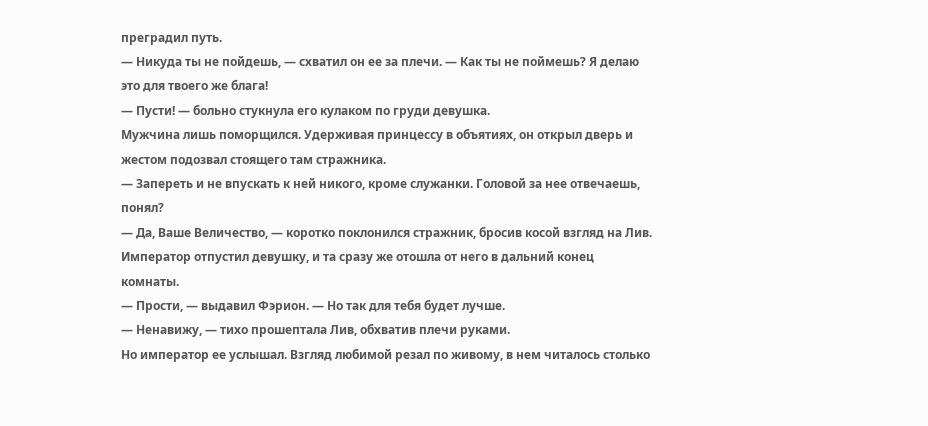преградил путь.
— Никуда ты не пойдешь, — схватил он ее за плечи. — Как ты не поймешь? Я делаю это для твоего же блага!
— Пусти! — больно стукнула его кулаком по груди девушка.
Мужчина лишь поморщился. Удерживая принцессу в объятиях, он открыл дверь и жестом подозвал стоящего там стражника.
— Запереть и не впускать к ней никого, кроме служанки. Головой за нее отвечаешь, понял?
— Да, Ваше Величество, — коротко поклонился стражник, бросив косой взгляд на Лив.
Император отпустил девушку, и та сразу же отошла от него в дальний конец комнаты.
— Прости, — выдавил Фэрион. — Но так для тебя будет лучше.
— Ненавижу, — тихо прошептала Лив, обхватив плечи руками.
Но император ее услышал. Взгляд любимой резал по живому, в нем читалось столько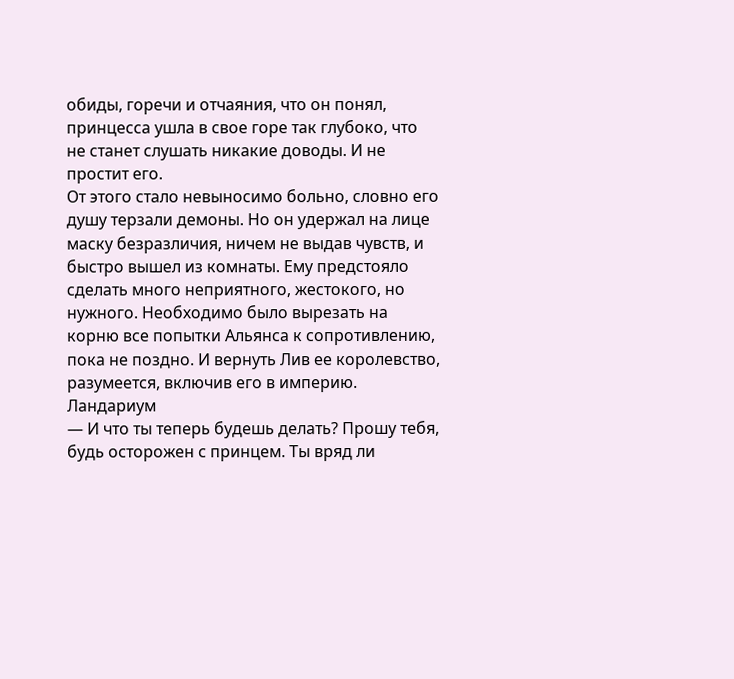обиды, горечи и отчаяния, что он понял, принцесса ушла в свое горе так глубоко, что не станет слушать никакие доводы. И не простит его.
От этого стало невыносимо больно, словно его душу терзали демоны. Но он удержал на лице маску безразличия, ничем не выдав чувств, и быстро вышел из комнаты. Ему предстояло сделать много неприятного, жестокого, но нужного. Необходимо было вырезать на корню все попытки Альянса к сопротивлению, пока не поздно. И вернуть Лив ее королевство, разумеется, включив его в империю.
Ландариум
— И что ты теперь будешь делать? Прошу тебя, будь осторожен с принцем. Ты вряд ли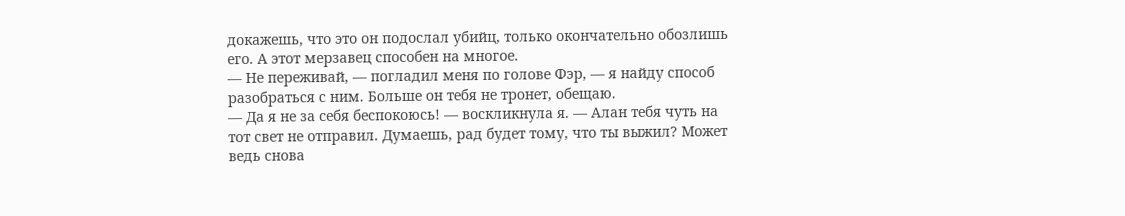докажешь, что это он подослал убийц, только окончательно обозлишь его. А этот мерзавец способен на многое.
— Не переживай, — погладил меня по голове Фэр, — я найду способ разобраться с ним. Больше он тебя не тронет, обещаю.
— Да я не за себя беспокоюсь! — воскликнула я. — Алан тебя чуть на тот свет не отправил. Думаешь, рад будет тому, что ты выжил? Может ведь снова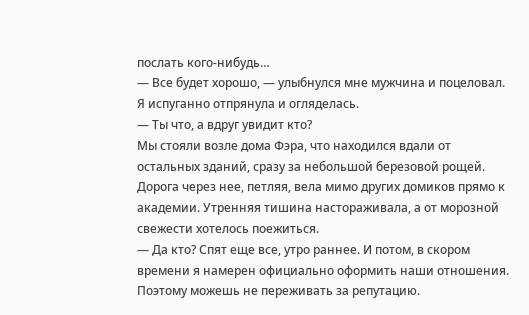послать кого-нибудь…
— Все будет хорошо, — улыбнулся мне мужчина и поцеловал.
Я испуганно отпрянула и огляделась.
— Ты что, а вдруг увидит кто?
Мы стояли возле дома Фэра, что находился вдали от остальных зданий, сразу за небольшой березовой рощей. Дорога через нее, петляя, вела мимо других домиков прямо к академии. Утренняя тишина настораживала, а от морозной свежести хотелось поежиться.
— Да кто? Спят еще все, утро раннее. И потом, в скором времени я намерен официально оформить наши отношения. Поэтому можешь не переживать за репутацию.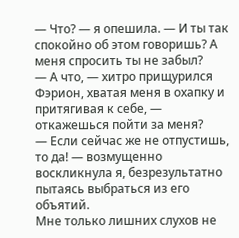— Что? — я опешила. — И ты так спокойно об этом говоришь? А меня спросить ты не забыл?
— А что, — хитро прищурился Фэрион, хватая меня в охапку и притягивая к себе, — откажешься пойти за меня?
— Если сейчас же не отпустишь, то да! — возмущенно воскликнула я, безрезультатно пытаясь выбраться из его объятий.
Мне только лишних слухов не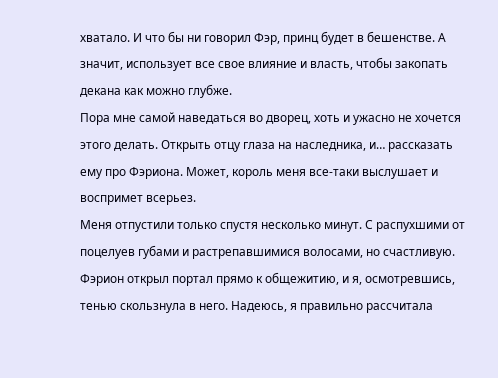хватало. И что бы ни говорил Фэр, принц будет в бешенстве. А значит, использует все свое влияние и власть, чтобы закопать декана как можно глубже.
Пора мне самой наведаться во дворец, хоть и ужасно не хочется этого делать. Открыть отцу глаза на наследника, и… рассказать ему про Фэриона. Может, король меня все-таки выслушает и воспримет всерьез.
Меня отпустили только спустя несколько минут. С распухшими от поцелуев губами и растрепавшимися волосами, но счастливую. Фэрион открыл портал прямо к общежитию, и я, осмотревшись, тенью скользнула в него. Надеюсь, я правильно рассчитала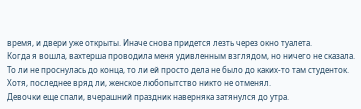время, и двери уже открыты. Иначе снова придется лезть через окно туалета.
Когда я вошла, вахтерша проводила меня удивленным взглядом, но ничего не сказала. То ли не проснулась до конца, то ли ей просто дела не было до каких-то там студенток. Хотя, последнее вряд ли, женское любопытство никто не отменял.
Девочки еще спали, вчерашний праздник наверняка затянулся до утра.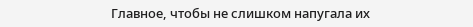Главное, чтобы не слишком напугала их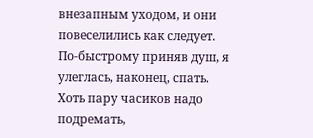внезапным уходом, и они повеселились как следует. По-быстрому приняв душ, я улеглась, наконец, спать. Хоть пару часиков надо подремать,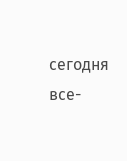сегодня все-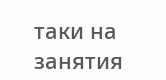таки на занятия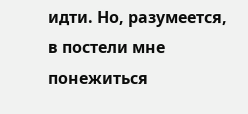идти. Но, разумеется, в постели мне понежиться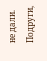не дали. Подруги,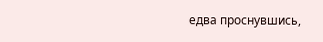едва проснувшись,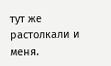тут же растолкали и меня.